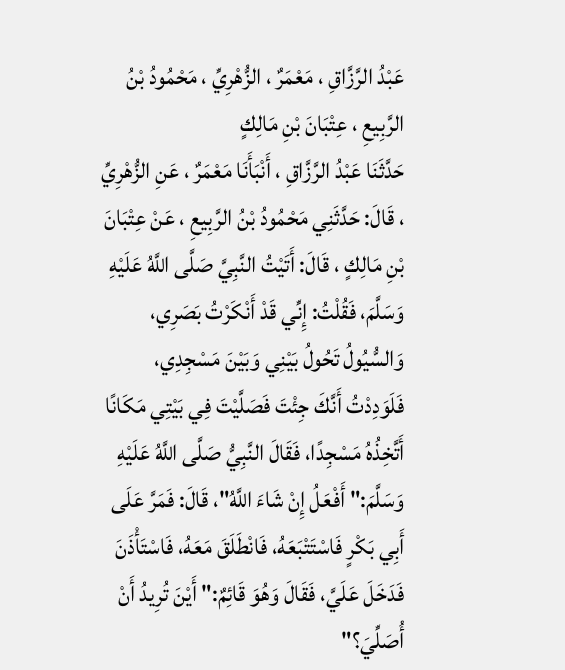عَبْدُ الرَّزَّاقِ ، مَعْمَرٌ ، الزُّهْرِيِّ ، مَحْمُودُ بْنُ الرَّبِيعِ ، عِتْبَانَ بْنِ مَالِكٍ
حَدَّثَنَا عَبْدُ الرَّزَّاقِ ، أَنْبَأَنَا مَعْمَرٌ ، عَنِ الزُّهْرِيِّ ، قَالَ: حَدَّثَنِي مَحْمُودُ بْنُ الرَّبِيعِ ، عَنْ عِتْبَانَ بْنِ مَالِكٍ ، قَالَ: أَتَيْتُ النَّبِيَّ صَلَّى اللَّهُ عَلَيْهِ وَسَلَّمَ، فَقُلْتُ: إِنِّي قَدْ أَنْكَرْتُ بَصَرِي، وَالسُّيُولُ تَحُولُ بَيْنِي وَبَيْنَ مَسْجِدِي، فَلَوَدِدْتُ أَنَّكَ جِئْتَ فَصَلَّيْتَ فِي بَيْتِي مَكَانًا أَتَّخِذُهُ مَسْجِدًا، فَقَالَ النَّبِيُّ صَلَّى اللَّهُ عَلَيْهِ وَسَلَّمَ:" أَفْعَلُ إِنْ شَاءَ اللَّهُ"، قَالَ: فَمَرَّ عَلَى أَبِي بَكْرٍ فَاسْتَتْبَعَهُ، فَانْطَلَقَ مَعَهُ، فَاسْتَأْذَنَ فَدَخَلَ عَلَيَّ، فَقَالَ وَهُوَ قَائِمٌ:" أَيْنَ تُرِيدُ أَنْ أُصَلِّيَ؟"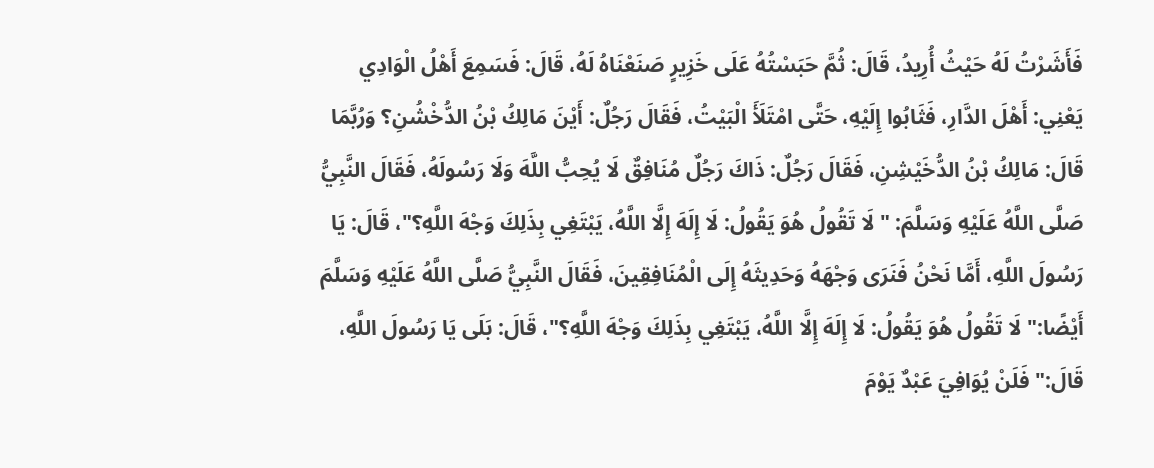فَأَشَرْتُ لَهُ حَيْثُ أُرِيدُ، قَالَ: ثُمَّ حَبَسْتُهُ عَلَى خَزِيرٍ صَنَعْنَاهُ لَهُ، قَالَ: فَسَمِعَ أَهْلُ الْوَادِي يَعْنِي: أَهْلَ الدَّارِ، فَثَابُوا إِلَيْهِ، حَتَّى امْتَلَأَ الْبَيْتُ، فَقَالَ رَجُلٌ: أَيْنَ مَالِكُ بْنُ الدُّخْشُنِ؟ وَرُبَّمَا قَالَ: مَالِكُ بْنُ الدُّخَيْشِنِ، فَقَالَ رَجُلٌ: ذَاكَ رَجُلٌ مُنَافِقٌ لَا يُحِبُّ اللَّهَ وَلَا رَسُولَهُ، فَقَالَ النَّبِيُّ صَلَّى اللَّهُ عَلَيْهِ وَسَلَّمَ: " لَا تَقُولُ هُوَ يَقُولُ: لَا إِلَهَ إِلَّا اللَّهُ، يَبْتَغِي بِذَلِكَ وَجْهَ اللَّهِ؟"، قَالَ: يَا رَسُولَ اللَّهِ، أَمَّا نَحْنُ فَنَرَى وَجْهَهُ وَحَدِيثَهُ إِلَى الْمُنَافِقِينَ، فَقَالَ النَّبِيُّ صَلَّى اللَّهُ عَلَيْهِ وَسَلَّمَ أَيْضًا:" لَا تَقُولُ هُوَ يَقُولُ: لَا إِلَهَ إِلَّا اللَّهُ، يَبْتَغِي بِذَلِكَ وَجْهَ اللَّهِ؟"، قَالَ: بَلَى يَا رَسُولَ اللَّهِ، قَالَ:" فَلَنْ يُوَافِيَ عَبْدٌ يَوْمَ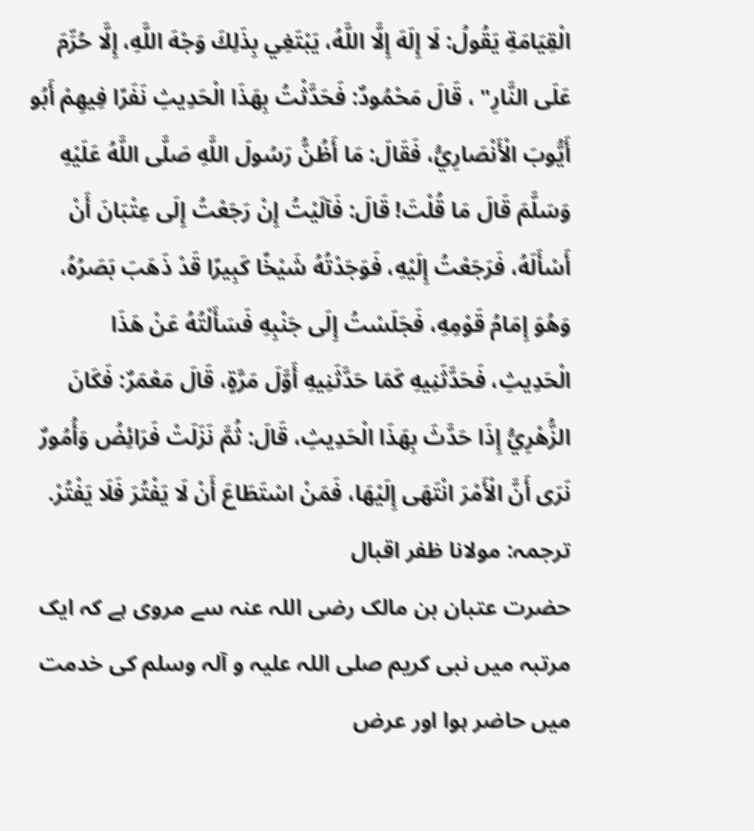الْقِيَامَةِ يَقُولُ: لَا إِلَهَ إِلَّا اللَّهُ، يَبْتَغِي بِذَلِكَ وَجْهَ اللَّهِ، إِلَّا حُرِّمَ عَلَى النَّارِ" ، قَالَ مَحْمُودٌ: فَحَدَّثْتُ بِهَذَا الْحَدِيثِ نَفَرًا فِيهِمْ أَبُو أَيُّوبَ الْأَنْصَارِيُّ، فَقَالَ: مَا أَظُنُّ رَسُولَ اللَّهِ صَلَّى اللَّهُ عَلَيْهِ وَسَلَّمَ قَالَ مَا قُلْتَ! قَالَ: فَآلَيْتُ إِنْ رَجَعْتُ إِلَى عِتْبَانَ أَنْ أَسْأَلَهُ، فَرَجَعْتُ إِلَيْهِ، فَوَجَدْتُهُ شَيْخًا كَبِيرًا قَدْ ذَهَبَ بَصَرُهُ، وَهُوَ إِمَامُ قَوْمِهِ، فَجَلَسْتُ إِلَى جَنْبِهِ فَسَأَلْتُهُ عَنْ هَذَا الْحَدِيثِ، فَحَدَّثَنِيهِ كَمَا حَدَّثَنِيهِ أَوَّلَ مَرَّةٍ، قَالَ مَعْمَرٌ: فَكَانَ الزُّهْرِيُّ إِذَا حَدَّثَ بِهَذَا الْحَدِيثِ، قَالَ: ثُمَّ نَزَلَتْ فَرَائِضُ وَأُمُورٌ نَرَى أَنَّ الْأَمْرَ انْتَهَى إِلَيْهَا، فَمَنْ اسْتَطَاعَ أَنْ لَا يَفْتُرَ فَلَا يَفْتُرْ.
ترجمہ: مولانا ظفر اقبال
حضرت عتبان بن مالک رضی اللہ عنہ سے مروی ہے کہ ایک مرتبہ میں نبی کریم صلی اللہ علیہ و آلہ وسلم کی خدمت میں حاضر ہوا اور عرض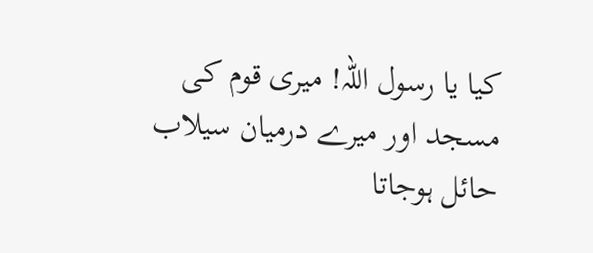کیا یا رسول اللہ! میری قوم کی مسجد اور میرے درمیان سیلاب حائل ہوجاتا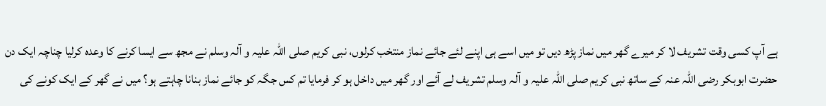ہے آپ کسی وقت تشریف لا کر میرے گھر میں نماز پڑھ دیں تو میں اسے ہی اپنے لئے جائے نماز منتخب کرلوں، نبی کریم صلی اللہ علیہ و آلہ وسلم نے مجھ سے ایسا کرنے کا وعدہ کرلیا چناچہ ایک دن حضرت ابوبکر رضی اللہ عنہ کے ساتھ نبی کریم صلی اللہ علیہ و آلہ وسلم تشریف لے آئے اور گھر میں داخل ہو کر فرمایا تم کس جگہ کو جائے نماز بنانا چاہتے ہو؟ میں نے گھر کے ایک کونے کی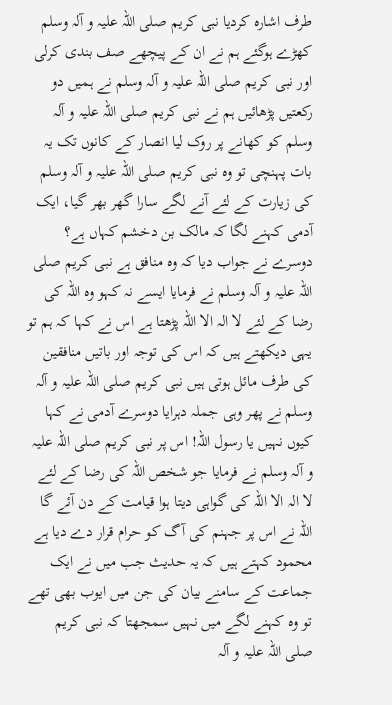طرف اشارہ کردیا نبی کریم صلی اللہ علیہ و آلہ وسلم کھڑے ہوگئے ہم نے ان کے پیچھے صف بندی کرلی اور نبی کریم صلی اللہ علیہ و آلہ وسلم نے ہمیں دو رکعتیں پڑھائیں ہم نے نبی کریم صلی اللہ علیہ و آلہ وسلم کو کھانے پر روک لیا انصار کے کانوں تک یہ بات پہنچی تو وہ نبی کریم صلی اللہ علیہ و آلہ وسلم کی زیارت کے لئے آنے لگے سارا گھر بھر گیا، ایک آدمی کہنے لگا کہ مالک بن دخشم کہاں ہے؟ دوسرے نے جواب دیا کہ وہ منافق ہے نبی کریم صلی اللہ علیہ و آلہ وسلم نے فرمایا ایسے نہ کہو وہ اللہ کی رضا کے لئے لا الہ الا اللہ پڑھتا ہے اس نے کہا کہ ہم تو یہی دیکھتے ہیں کہ اس کی توجہ اور باتیں منافقین کی طرف مائل ہوتی ہیں نبی کریم صلی اللہ علیہ و آلہ وسلم نے پھر وہی جملہ دہرایا دوسرے آدمی نے کہا کیوں نہیں یا رسول اللہ! اس پر نبی کریم صلی اللہ علیہ و آلہ وسلم نے فرمایا جو شخص اللہ کی رضا کے لئے لا الہ الا اللہ کی گواہی دیتا ہوا قیامت کے دن آئے گا اللہ نے اس پر جہنم کی آگ کو حرام قرار دے دیا ہے محمود کہتے ہیں کہ یہ حدیث جب میں نے ایک جماعت کے سامنے بیان کی جن میں ایوب بھی تھے تو وہ کہنے لگے میں نہیں سمجھتا کہ نبی کریم صلی اللہ علیہ و آلہ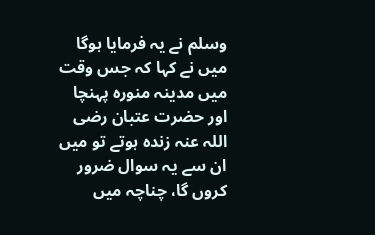وسلم نے یہ فرمایا ہوگا میں نے کہا کہ جس وقت میں مدینہ منورہ پہنچا اور حضرت عتبان رضی اللہ عنہ زندہ ہوتے تو میں ان سے یہ سوال ضرور کروں گا، چناچہ میں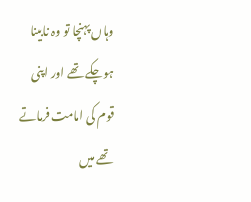وہاں پہنچا تو وہ نابینا ہوچکے تھے اور اپنی قوم کی امامت فرماتے تھے میں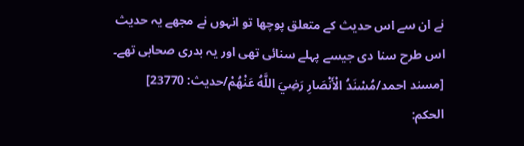نے ان سے اس حدیث کے متعلق پوچھا تو انہوں نے مجھے یہ حدیث اس طرح سنا دی جیسے پہلے سنائی تھی اور یہ بدری صحابی تھے۔ [مسند احمد/مُسْنَدُ الْأَنْصَارِ رَضِيَ اللَّهُ عَنْهُمْ/حدیث: 23770]
الحكم: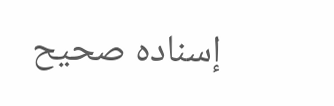إسناده صحيح